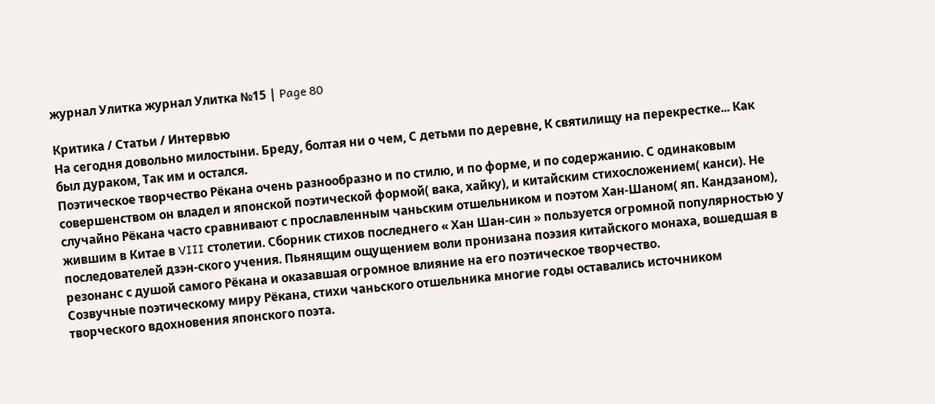журнал Улитка журнал Улитка №15 | Page 80

Критика / Статьи / Интервью
На сегодня довольно милостыни. Бреду, болтая ни о чем, С детьми по деревне, К святилищу на перекрестке... Как был дураком, Так им и остался.
Поэтическое творчество Рёкана очень разнообразно и по стилю, и по форме, и по содержанию. С одинаковым совершенством он владел и японской поэтической формой( вака, хайку), и китайским стихосложением( канси). Не случайно Рёкана часто сравнивают с прославленным чаньским отшельником и поэтом Хан-Шаном( яп. Кандзаном), жившим в Китае в VIII столетии. Сборник стихов последнего « Хан Шан-син » пользуется огромной популярностью у последователей дзэн-ского учения. Пьянящим ощущением воли пронизана поэзия китайского монаха, вошедшая в резонанс с душой самого Рёкана и оказавшая огромное влияние на его поэтическое творчество.
Созвучные поэтическому миру Рёкана, стихи чаньского отшельника многие годы оставались источником творческого вдохновения японского поэта.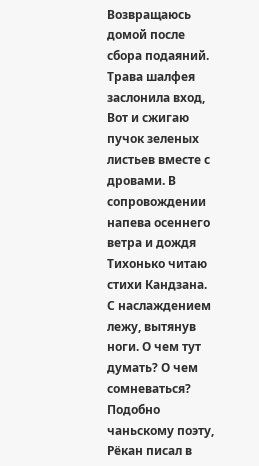Возвращаюсь домой после сбора подаяний. Трава шалфея заслонила вход, Вот и сжигаю пучок зеленых листьев вместе с дровами. В сопровождении напева осеннего ветра и дождя Тихонько читаю стихи Кандзана. С наслаждением лежу, вытянув ноги. О чем тут думать? О чем сомневаться?
Подобно чаньскому поэту, Рёкан писал в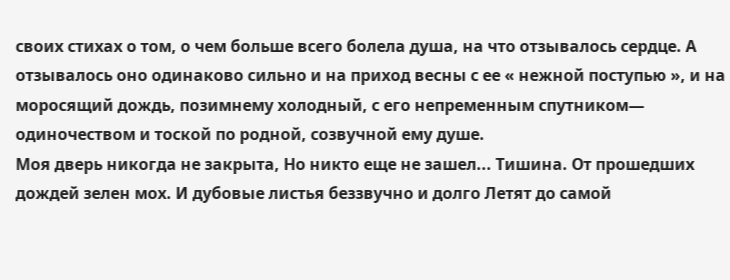своих стихах о том, о чем больше всего болела душа, на что отзывалось сердце. А отзывалось оно одинаково сильно и на приход весны с ее « нежной поступью », и на моросящий дождь, позимнему холодный, с его непременным спутником— одиночеством и тоской по родной, созвучной ему душе.
Моя дверь никогда не закрыта, Но никто еще не зашел... Тишина. От прошедших дождей зелен мох. И дубовые листья беззвучно и долго Летят до самой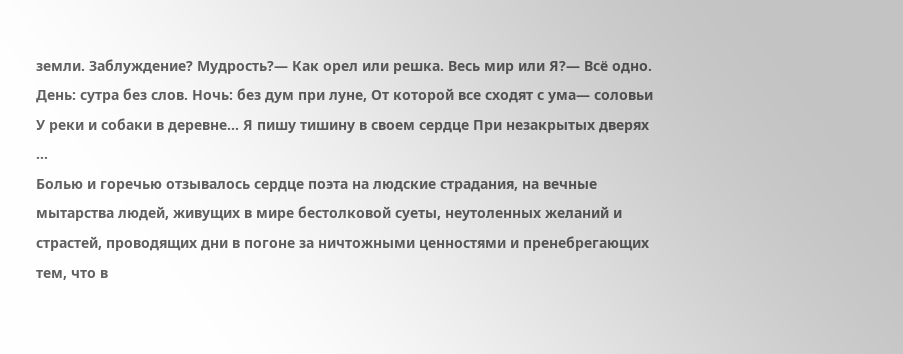земли. Заблуждение? Мудрость?— Как орел или решка. Весь мир или Я?— Всё одно. День: сутра без слов. Ночь: без дум при луне, От которой все сходят с ума— соловьи У реки и собаки в деревне... Я пишу тишину в своем сердце При незакрытых дверях …
Болью и горечью отзывалось сердце поэта на людские страдания, на вечные мытарства людей, живущих в мире бестолковой суеты, неутоленных желаний и страстей, проводящих дни в погоне за ничтожными ценностями и пренебрегающих тем, что в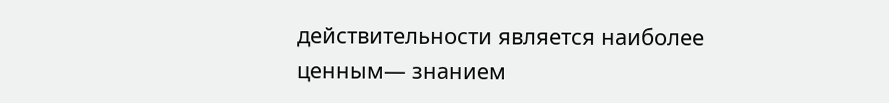действительности является наиболее ценным— знанием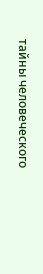тайны человеческого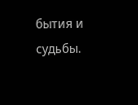бытия и судьбы.